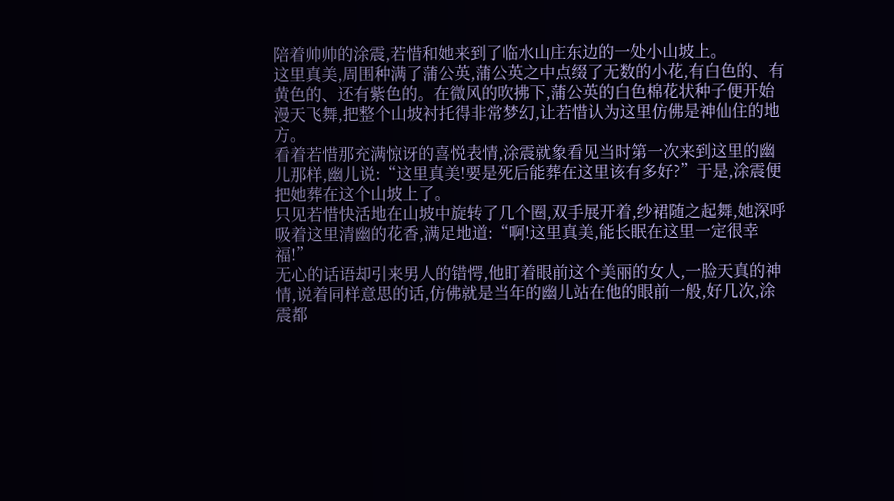陪着帅帅的涂震,若惜和她来到了临水山庄东边的一处小山坡上。
这里真美,周围种满了蒲公英,蒲公英之中点缀了无数的小花,有白色的、有黄色的、还有紫色的。在微风的吹拂下,蒲公英的白色棉花状种子便开始漫天飞舞,把整个山坡衬托得非常梦幻,让若惜认为这里仿佛是神仙住的地方。
看着若惜那充满惊讶的喜悦表情,涂震就象看见当时第一次来到这里的幽儿那样,幽儿说:“这里真美!要是死后能葬在这里该有多好?”于是,涂震便把她葬在这个山坡上了。
只见若惜快活地在山坡中旋转了几个圈,双手展开着,纱裙随之起舞,她深呼吸着这里清幽的花香,满足地道:“啊!这里真美,能长眠在这里一定很幸福!”
无心的话语却引来男人的错愕,他盯着眼前这个美丽的女人,一脸天真的神情,说着同样意思的话,仿佛就是当年的幽儿站在他的眼前一般,好几次,涂震都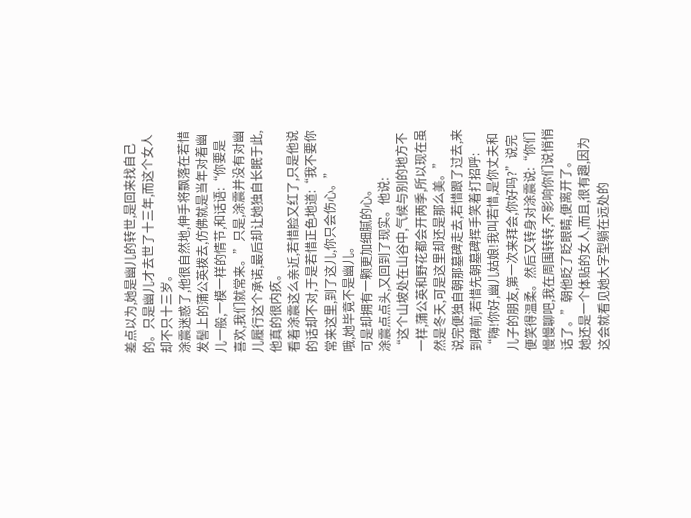差点以为,她是幽儿的转世,是回来找自己的。只是幽儿才去世了十三年,而这个女人却不只十三岁。
涂震迷惑了,他很自然地,伸手将飘落在若惜发髻上的蒲公英拨去,仿佛就是当年对着幽儿一般,一模一样的情节,和话语:“你要是喜欢,我们就常来。”只是,涂震并没有对幽儿履行这个承诺,最后却让她独自长眠于此,他真的很内疚。
看着涂震这么亲近,若惜脸又红了,只是他说的话却不对,于是若惜正色地道:“我不要你常来这里,到了这儿,你只会伤心。”
哦,她毕竟不是幽儿。
可是却拥有一颗更加细腻的心。
涂震点点头,又回到了现实。他说:
“这个山坡处在山谷中,气候与别的地方不一样,蒲公英和野花都会开两季,所以现在虽然是冬天,可是这里却还是那么美。”
说完便独自朝那墓碑走去,若惜跟了过去,来到碑前,若惜先朝墓碑挥手笑着打招呼:
“嗨!你好,幽儿姑娘!我叫若惜,是你丈夫和儿子的朋友,第一次来拜会,你好吗?”说完便笑得温柔。然后又转身对涂震说:“你们慢慢聊吧,我在周围转转,不影响你们说悄悄话了。”朝他眨了眨眼睛,便离开了。
她还是一个体贴的女人,而且,很有趣,因为这会就看见她大字型躺在远处的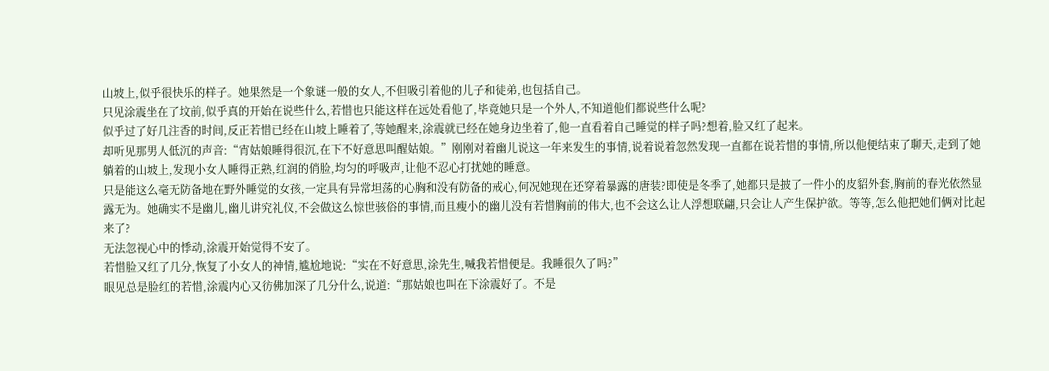山坡上,似乎很快乐的样子。她果然是一个象谜一般的女人,不但吸引着他的儿子和徒弟,也包括自己。
只见涂震坐在了坟前,似乎真的开始在说些什么,若惜也只能这样在远处看他了,毕竟她只是一个外人,不知道他们都说些什么呢?
似乎过了好几注香的时间,反正若惜已经在山坡上睡着了,等她醒来,涂震就已经在她身边坐着了,他一直看着自己睡觉的样子吗?想着,脸又红了起来。
却听见那男人低沉的声音:“宵姑娘睡得很沉,在下不好意思叫醒姑娘。”刚刚对着幽儿说这一年来发生的事情,说着说着忽然发现一直都在说若惜的事情,所以他便结束了聊天,走到了她躺着的山坡上,发现小女人睡得正熟,红润的俏脸,均匀的呼吸声,让他不忍心打扰她的睡意。
只是能这么毫无防备地在野外睡觉的女孩,一定具有异常坦荡的心胸和没有防备的戒心,何况她现在还穿着暴露的唐装?即使是冬季了,她都只是披了一件小的皮貂外套,胸前的春光依然显露无为。她确实不是幽儿,幽儿讲究礼仪,不会做这么惊世骇俗的事情,而且瘦小的幽儿没有若惜胸前的伟大,也不会这么让人浮想联翩,只会让人产生保护欲。等等,怎么他把她们俩对比起来了?
无法忽视心中的悸动,涂震开始觉得不安了。
若惜脸又红了几分,恢复了小女人的神情,尴尬地说:“实在不好意思,涂先生,喊我若惜便是。我睡很久了吗?”
眼见总是脸红的若惜,涂震内心又彷佛加深了几分什么,说道:“那姑娘也叫在下涂震好了。不是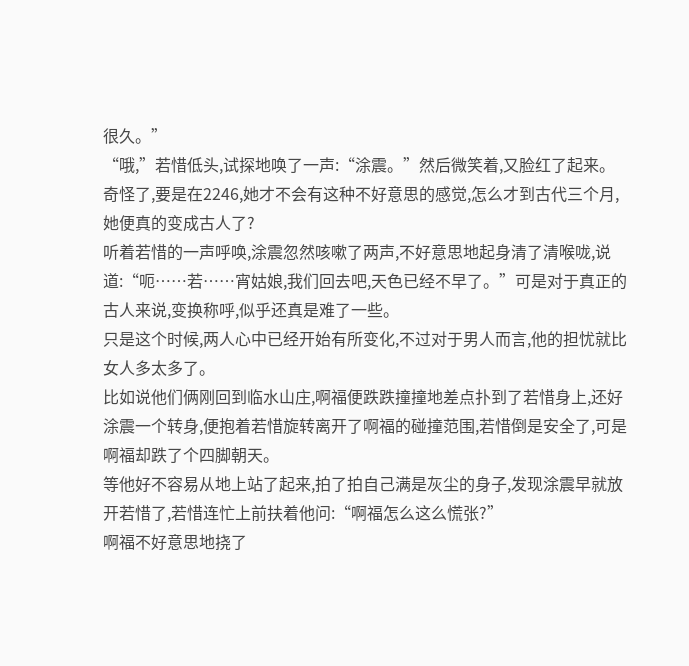很久。”
“哦,”若惜低头,试探地唤了一声:“涂震。”然后微笑着,又脸红了起来。奇怪了,要是在2246,她才不会有这种不好意思的感觉,怎么才到古代三个月,她便真的变成古人了?
听着若惜的一声呼唤,涂震忽然咳嗽了两声,不好意思地起身清了清喉咙,说道:“呃……若……宵姑娘,我们回去吧,天色已经不早了。”可是对于真正的古人来说,变换称呼,似乎还真是难了一些。
只是这个时候,两人心中已经开始有所变化,不过对于男人而言,他的担忧就比女人多太多了。
比如说他们俩刚回到临水山庄,啊福便跌跌撞撞地差点扑到了若惜身上,还好涂震一个转身,便抱着若惜旋转离开了啊福的碰撞范围,若惜倒是安全了,可是啊福却跌了个四脚朝天。
等他好不容易从地上站了起来,拍了拍自己满是灰尘的身子,发现涂震早就放开若惜了,若惜连忙上前扶着他问:“啊福怎么这么慌张?”
啊福不好意思地挠了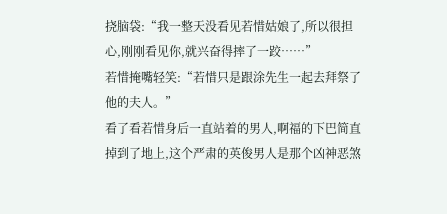挠脑袋:“我一整天没看见若惜姑娘了,所以很担心,刚刚看见你,就兴奋得摔了一跤……”
若惜掩嘴轻笑:“若惜只是跟涂先生一起去拜祭了他的夫人。”
看了看若惜身后一直站着的男人,啊福的下巴简直掉到了地上,这个严肃的英俊男人是那个凶神恶煞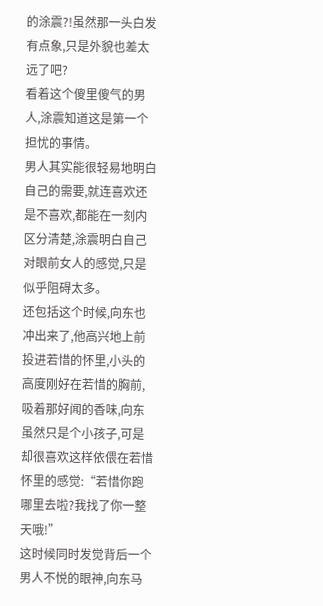的涂震?!虽然那一头白发有点象,只是外貌也差太远了吧?
看着这个傻里傻气的男人,涂震知道这是第一个担忧的事情。
男人其实能很轻易地明白自己的需要,就连喜欢还是不喜欢,都能在一刻内区分清楚,涂震明白自己对眼前女人的感觉,只是似乎阻碍太多。
还包括这个时候,向东也冲出来了,他高兴地上前投进若惜的怀里,小头的高度刚好在若惜的胸前,吸着那好闻的香味,向东虽然只是个小孩子,可是却很喜欢这样依偎在若惜怀里的感觉:“若惜你跑哪里去啦?我找了你一整天哦!”
这时候同时发觉背后一个男人不悦的眼神,向东马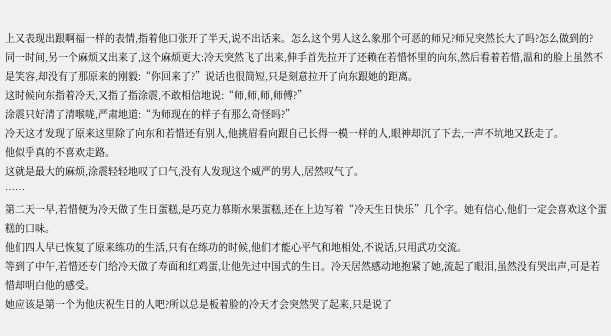上又表现出跟啊福一样的表情,指着他口张开了半天,说不出话来。怎么这个男人这么象那个可恶的师兄?师兄突然长大了吗?怎么做到的?
同一时间,另一个麻烦又出来了,这个麻烦更大:冷天突然飞了出来,伸手首先拉开了还赖在若惜怀里的向东,然后看着若惜,温和的脸上虽然不是笑容,却没有了那原来的刚毅:“你回来了?”说话也很简短,只是刻意拉开了向东跟她的距离。
这时候向东指着冷天,又指了指涂震,不敢相信地说:“师,师,师,师傅?”
涂震只好清了清喉咙,严肃地道:“为师现在的样子有那么奇怪吗?”
冷天这才发现了原来这里除了向东和若惜还有别人,他挑眉看向跟自己长得一模一样的人,眼神却沉了下去,一声不坑地又跃走了。
他似乎真的不喜欢走路。
这就是最大的麻烦,涂震轻轻地叹了口气,没有人发现这个威严的男人,居然叹气了。
……
第二天一早,若惜便为冷天做了生日蛋糕,是巧克力慕斯水果蛋糕,还在上边写着“冷天生日快乐”几个字。她有信心,他们一定会喜欢这个蛋糕的口味。
他们四人早已恢复了原来练功的生活,只有在练功的时候,他们才能心平气和地相处,不说话,只用武功交流。
等到了中午,若惜还专门给冷天做了寿面和红鸡蛋,让他先过中国式的生日。冷天居然感动地抱紧了她,流起了眼泪,虽然没有哭出声,可是若惜却明白他的感受。
她应该是第一个为他庆祝生日的人吧?所以总是板着脸的冷天才会突然哭了起来,只是说了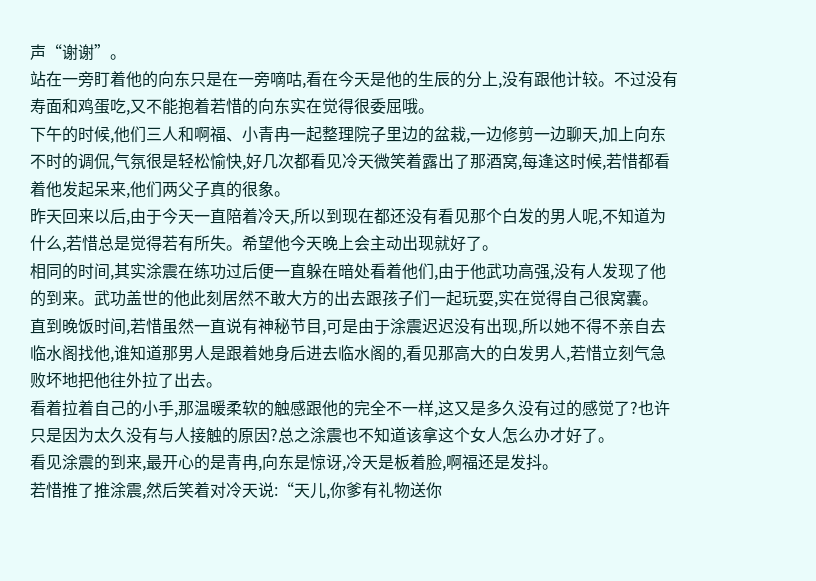声“谢谢”。
站在一旁盯着他的向东只是在一旁嘀咕,看在今天是他的生辰的分上,没有跟他计较。不过没有寿面和鸡蛋吃,又不能抱着若惜的向东实在觉得很委屈哦。
下午的时候,他们三人和啊福、小青冉一起整理院子里边的盆栽,一边修剪一边聊天,加上向东不时的调侃,气氛很是轻松愉快,好几次都看见冷天微笑着露出了那酒窝,每逢这时候,若惜都看着他发起呆来,他们两父子真的很象。
昨天回来以后,由于今天一直陪着冷天,所以到现在都还没有看见那个白发的男人呢,不知道为什么,若惜总是觉得若有所失。希望他今天晚上会主动出现就好了。
相同的时间,其实涂震在练功过后便一直躲在暗处看着他们,由于他武功高强,没有人发现了他的到来。武功盖世的他此刻居然不敢大方的出去跟孩子们一起玩耍,实在觉得自己很窝囊。
直到晚饭时间,若惜虽然一直说有神秘节目,可是由于涂震迟迟没有出现,所以她不得不亲自去临水阁找他,谁知道那男人是跟着她身后进去临水阁的,看见那高大的白发男人,若惜立刻气急败坏地把他往外拉了出去。
看着拉着自己的小手,那温暖柔软的触感跟他的完全不一样,这又是多久没有过的感觉了?也许只是因为太久没有与人接触的原因?总之涂震也不知道该拿这个女人怎么办才好了。
看见涂震的到来,最开心的是青冉,向东是惊讶,冷天是板着脸,啊福还是发抖。
若惜推了推涂震,然后笑着对冷天说:“天儿,你爹有礼物送你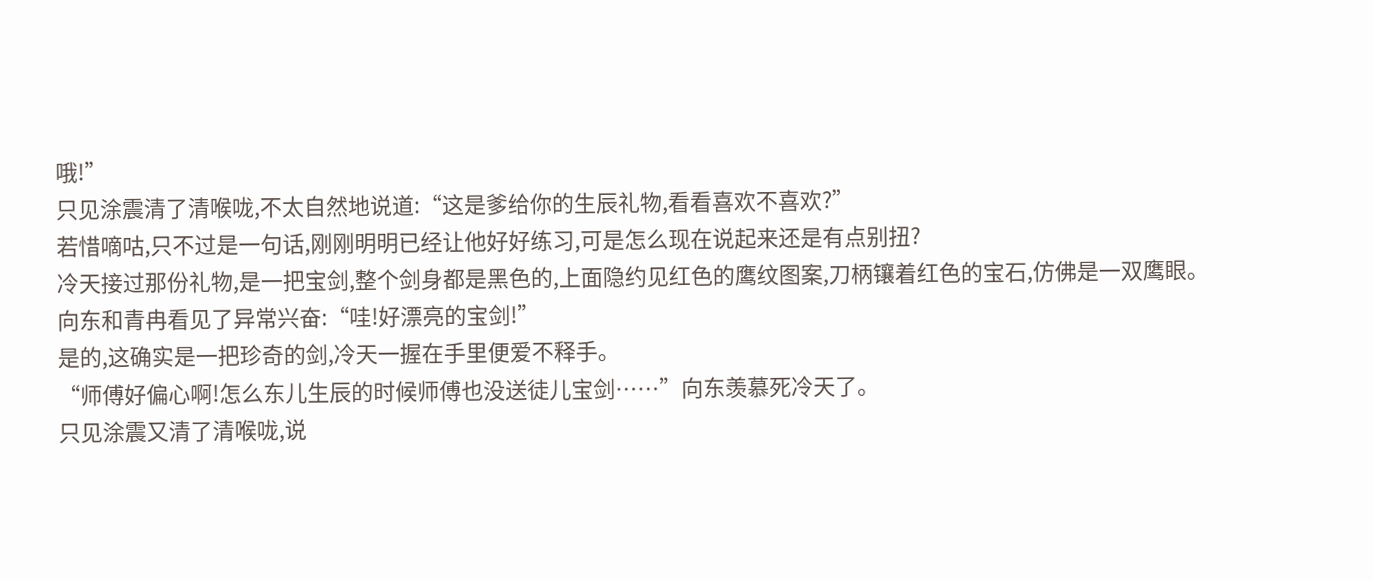哦!”
只见涂震清了清喉咙,不太自然地说道:“这是爹给你的生辰礼物,看看喜欢不喜欢?”
若惜嘀咕,只不过是一句话,刚刚明明已经让他好好练习,可是怎么现在说起来还是有点别扭?
冷天接过那份礼物,是一把宝剑,整个剑身都是黑色的,上面隐约见红色的鹰纹图案,刀柄镶着红色的宝石,仿佛是一双鹰眼。
向东和青冉看见了异常兴奋:“哇!好漂亮的宝剑!”
是的,这确实是一把珍奇的剑,冷天一握在手里便爱不释手。
“师傅好偏心啊!怎么东儿生辰的时候师傅也没送徒儿宝剑……”向东羡慕死冷天了。
只见涂震又清了清喉咙,说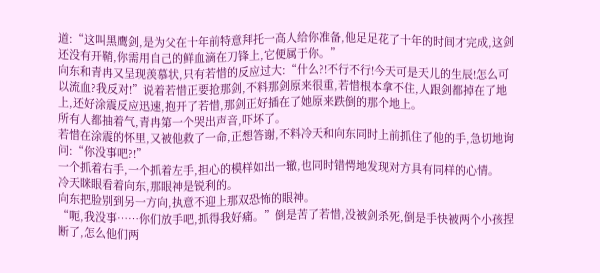道:“这叫黑鹰剑,是为父在十年前特意拜托一高人给你准备,他足足花了十年的时间才完成,这剑还没有开鞘,你需用自己的鲜血滴在刀锋上,它便属于你。”
向东和青冉又呈现羡慕状,只有若惜的反应过大:“什么?!不行不行!今天可是天儿的生辰!怎么可以流血?我反对!”说着若惜正要抢那剑,不料那剑原来很重,若惜根本拿不住,人跟剑都掉在了地上,还好涂震反应迅速,抱开了若惜,那剑正好插在了她原来跌倒的那个地上。
所有人都抽着气,青冉第一个哭出声音,吓坏了。
若惜在涂震的怀里,又被他救了一命,正想答谢,不料冷天和向东同时上前抓住了他的手,急切地询问:“你没事吧?!”
一个抓着右手,一个抓着左手,担心的模样如出一辙,也同时错愕地发现对方具有同样的心情。
冷天眯眼看着向东,那眼神是锐利的。
向东把脸别到另一方向,执意不迎上那双恐怖的眼神。
“呃,我没事……你们放手吧,抓得我好痛。”倒是苦了若惜,没被剑杀死,倒是手快被两个小孩捏断了,怎么他们两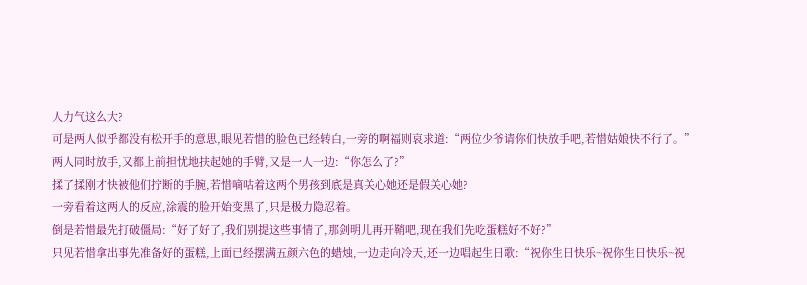人力气这么大?
可是两人似乎都没有松开手的意思,眼见若惜的脸色已经转白,一旁的啊福则哀求道:“两位少爷请你们快放手吧,若惜姑娘快不行了。”
两人同时放手,又都上前担忧地扶起她的手臂,又是一人一边:“你怎么了?”
揉了揉刚才快被他们拧断的手腕,若惜嘀咕着这两个男孩到底是真关心她还是假关心她?
一旁看着这两人的反应,涂震的脸开始变黑了,只是极力隐忍着。
倒是若惜最先打破僵局:“好了好了,我们别提这些事情了,那剑明儿再开鞘吧,现在我们先吃蛋糕好不好?”
只见若惜拿出事先准备好的蛋糕,上面已经摆满五颜六色的蜡烛,一边走向冷天,还一边唱起生日歌:“祝你生日快乐~祝你生日快乐~祝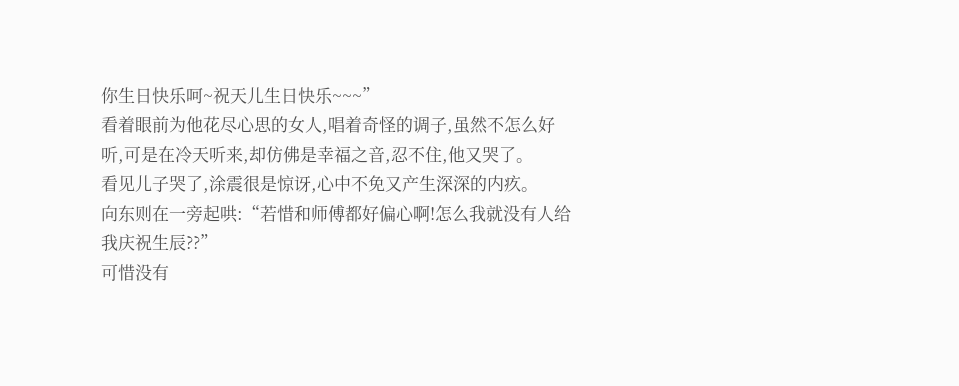你生日快乐呵~祝天儿生日快乐~~~”
看着眼前为他花尽心思的女人,唱着奇怪的调子,虽然不怎么好听,可是在冷天听来,却仿佛是幸福之音,忍不住,他又哭了。
看见儿子哭了,涂震很是惊讶,心中不免又产生深深的内疚。
向东则在一旁起哄:“若惜和师傅都好偏心啊!怎么我就没有人给我庆祝生辰??”
可惜没有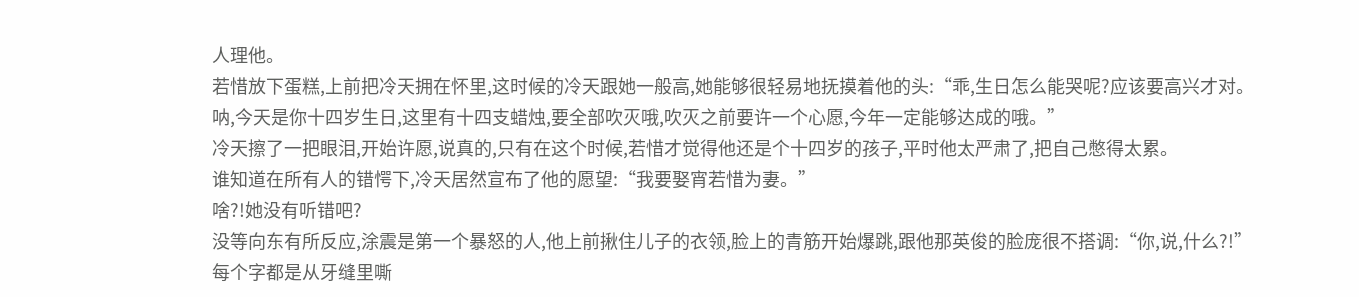人理他。
若惜放下蛋糕,上前把冷天拥在怀里,这时候的冷天跟她一般高,她能够很轻易地抚摸着他的头:“乖,生日怎么能哭呢?应该要高兴才对。呐,今天是你十四岁生日,这里有十四支蜡烛,要全部吹灭哦,吹灭之前要许一个心愿,今年一定能够达成的哦。”
冷天擦了一把眼泪,开始许愿,说真的,只有在这个时候,若惜才觉得他还是个十四岁的孩子,平时他太严肃了,把自己憋得太累。
谁知道在所有人的错愕下,冷天居然宣布了他的愿望:“我要娶宵若惜为妻。”
啥?!她没有听错吧?
没等向东有所反应,涂震是第一个暴怒的人,他上前揪住儿子的衣领,脸上的青筋开始爆跳,跟他那英俊的脸庞很不搭调:“你,说,什么?!”每个字都是从牙缝里嘶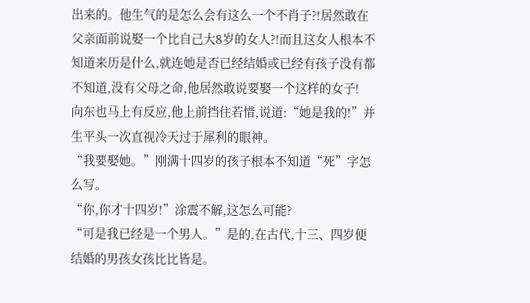出来的。他生气的是怎么会有这么一个不肖子?!居然敢在父亲面前说娶一个比自己大8岁的女人?!而且这女人根本不知道来历是什么,就连她是否已经结婚或已经有孩子没有都不知道,没有父母之命,他居然敢说要娶一个这样的女子!
向东也马上有反应,他上前挡住若惜,说道:“她是我的!”并生平头一次直视冷天过于犀利的眼神。
“我要娶她。”刚满十四岁的孩子根本不知道“死”字怎么写。
“你,你才十四岁!”涂震不解,这怎么可能?
“可是我已经是一个男人。”是的,在古代,十三、四岁便结婚的男孩女孩比比皆是。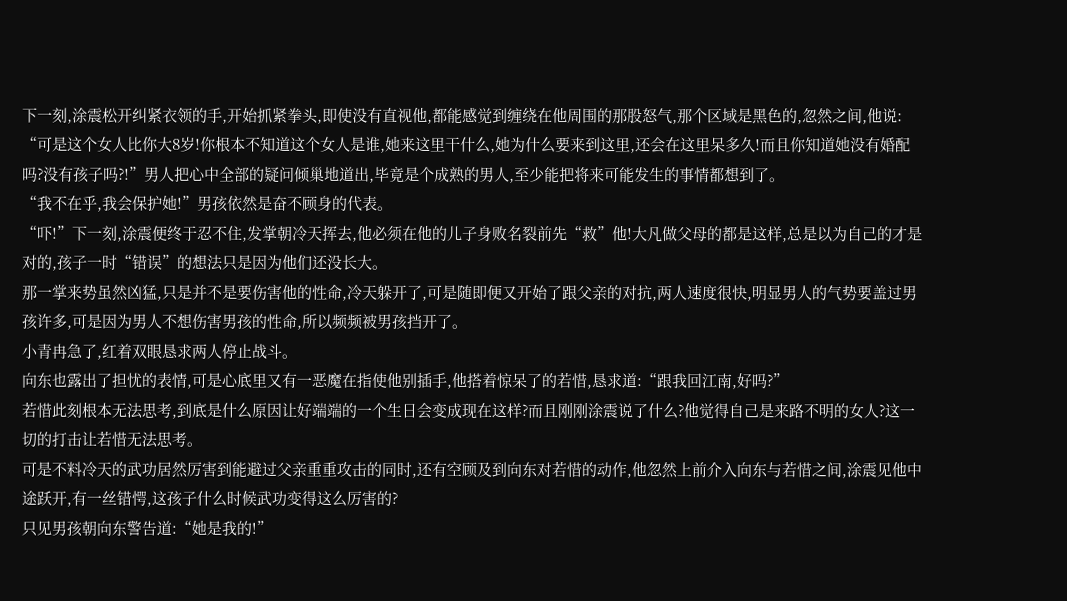下一刻,涂震松开纠紧衣领的手,开始抓紧拳头,即使没有直视他,都能感觉到缠绕在他周围的那股怒气,那个区域是黑色的,忽然之间,他说:
“可是这个女人比你大8岁!你根本不知道这个女人是谁,她来这里干什么,她为什么要来到这里,还会在这里呆多久!而且你知道她没有婚配吗?没有孩子吗?!”男人把心中全部的疑问倾巢地道出,毕竟是个成熟的男人,至少能把将来可能发生的事情都想到了。
“我不在乎,我会保护她!”男孩依然是奋不顾身的代表。
“吓!”下一刻,涂震便终于忍不住,发掌朝冷天挥去,他必须在他的儿子身败名裂前先“救”他!大凡做父母的都是这样,总是以为自己的才是对的,孩子一时“错误”的想法只是因为他们还没长大。
那一掌来势虽然凶猛,只是并不是要伤害他的性命,冷天躲开了,可是随即便又开始了跟父亲的对抗,两人速度很快,明显男人的气势要盖过男孩许多,可是因为男人不想伤害男孩的性命,所以频频被男孩挡开了。
小青冉急了,红着双眼恳求两人停止战斗。
向东也露出了担忧的表情,可是心底里又有一恶魔在指使他别插手,他搭着惊呆了的若惜,恳求道:“跟我回江南,好吗?”
若惜此刻根本无法思考,到底是什么原因让好端端的一个生日会变成现在这样?而且刚刚涂震说了什么?他觉得自己是来路不明的女人?这一切的打击让若惜无法思考。
可是不料冷天的武功居然厉害到能避过父亲重重攻击的同时,还有空顾及到向东对若惜的动作,他忽然上前介入向东与若惜之间,涂震见他中途跃开,有一丝错愕,这孩子什么时候武功变得这么厉害的?
只见男孩朝向东警告道:“她是我的!”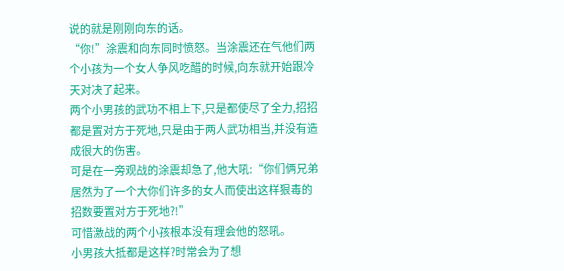说的就是刚刚向东的话。
“你!”涂震和向东同时愤怒。当涂震还在气他们两个小孩为一个女人争风吃醋的时候,向东就开始跟冷天对决了起来。
两个小男孩的武功不相上下,只是都使尽了全力,招招都是置对方于死地,只是由于两人武功相当,并没有造成很大的伤害。
可是在一旁观战的涂震却急了,他大吼:“你们俩兄弟居然为了一个大你们许多的女人而使出这样狠毒的招数要置对方于死地?!”
可惜激战的两个小孩根本没有理会他的怒吼。
小男孩大抵都是这样?时常会为了想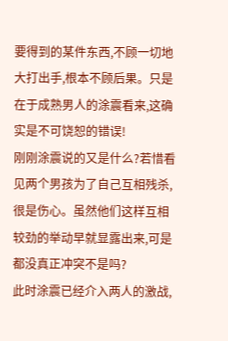要得到的某件东西,不顾一切地大打出手,根本不顾后果。只是在于成熟男人的涂震看来,这确实是不可饶恕的错误!
刚刚涂震说的又是什么?若惜看见两个男孩为了自己互相残杀,很是伤心。虽然他们这样互相较劲的举动早就显露出来,可是都没真正冲突不是吗?
此时涂震已经介入两人的激战,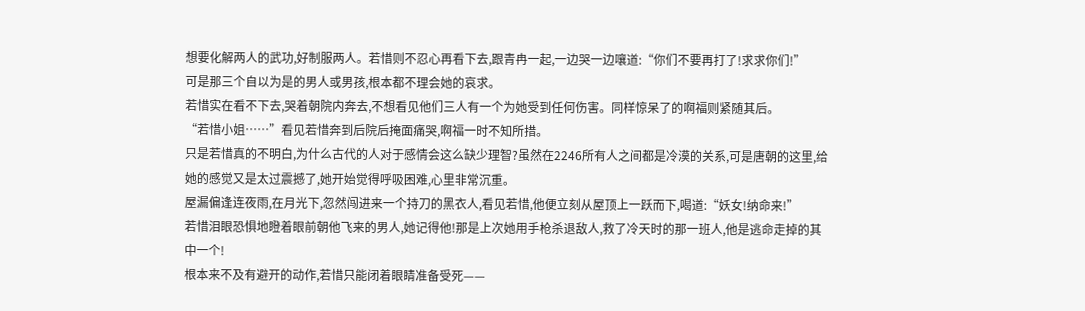想要化解两人的武功,好制服两人。若惜则不忍心再看下去,跟青冉一起,一边哭一边嚷道:“你们不要再打了!求求你们!”
可是那三个自以为是的男人或男孩,根本都不理会她的哀求。
若惜实在看不下去,哭着朝院内奔去,不想看见他们三人有一个为她受到任何伤害。同样惊呆了的啊福则紧随其后。
“若惜小姐……”看见若惜奔到后院后掩面痛哭,啊福一时不知所措。
只是若惜真的不明白,为什么古代的人对于感情会这么缺少理智?虽然在2246所有人之间都是冷漠的关系,可是唐朝的这里,给她的感觉又是太过震撼了,她开始觉得呼吸困难,心里非常沉重。
屋漏偏逢连夜雨,在月光下,忽然闯进来一个持刀的黑衣人,看见若惜,他便立刻从屋顶上一跃而下,喝道:“妖女!纳命来!”
若惜泪眼恐惧地瞪着眼前朝他飞来的男人,她记得他!那是上次她用手枪杀退敌人,救了冷天时的那一班人,他是逃命走掉的其中一个!
根本来不及有避开的动作,若惜只能闭着眼睛准备受死——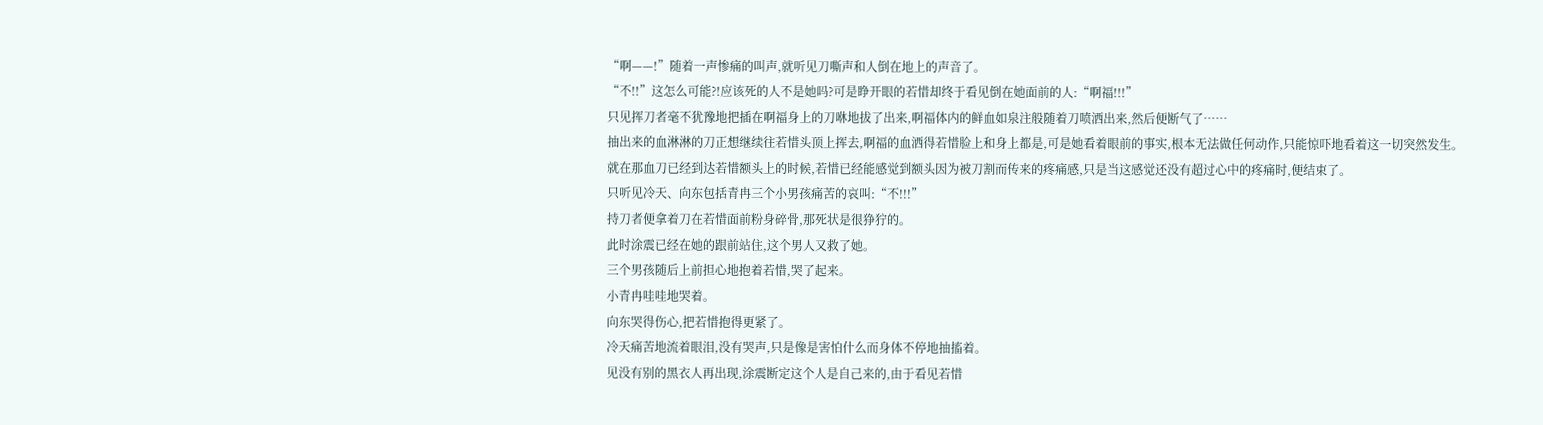“啊——!”随着一声惨痛的叫声,就听见刀嘶声和人倒在地上的声音了。
“不!!”这怎么可能?!应该死的人不是她吗?可是睁开眼的若惜却终于看见倒在她面前的人:“啊福!!!”
只见挥刀者毫不犹豫地把插在啊福身上的刀咻地拔了出来,啊福体内的鲜血如泉注般随着刀喷洒出来,然后便断气了……
抽出来的血淋淋的刀正想继续往若惜头顶上挥去,啊福的血洒得若惜脸上和身上都是,可是她看着眼前的事实,根本无法做任何动作,只能惊吓地看着这一切突然发生。
就在那血刀已经到达若惜额头上的时候,若惜已经能感觉到额头因为被刀割而传来的疼痛感,只是当这感觉还没有超过心中的疼痛时,便结束了。
只听见冷天、向东包括青冉三个小男孩痛苦的哀叫:“不!!!”
持刀者便拿着刀在若惜面前粉身碎骨,那死状是很狰狞的。
此时涂震已经在她的跟前站住,这个男人又救了她。
三个男孩随后上前担心地抱着若惜,哭了起来。
小青冉哇哇地哭着。
向东哭得伤心,把若惜抱得更紧了。
冷天痛苦地流着眼泪,没有哭声,只是像是害怕什么而身体不停地抽搐着。
见没有别的黑衣人再出现,涂震断定这个人是自己来的,由于看见若惜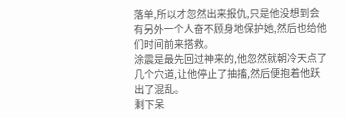落单,所以才忽然出来报仇,只是他没想到会有另外一个人奋不顾身地保护她,然后也给他们时间前来搭救。
涂震是最先回过神来的,他忽然就朝冷天点了几个穴道,让他停止了抽搐,然后便抱着他跃出了混乱。
剩下呆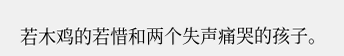若木鸡的若惜和两个失声痛哭的孩子。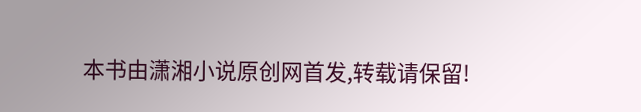本书由潇湘小说原创网首发,转载请保留!